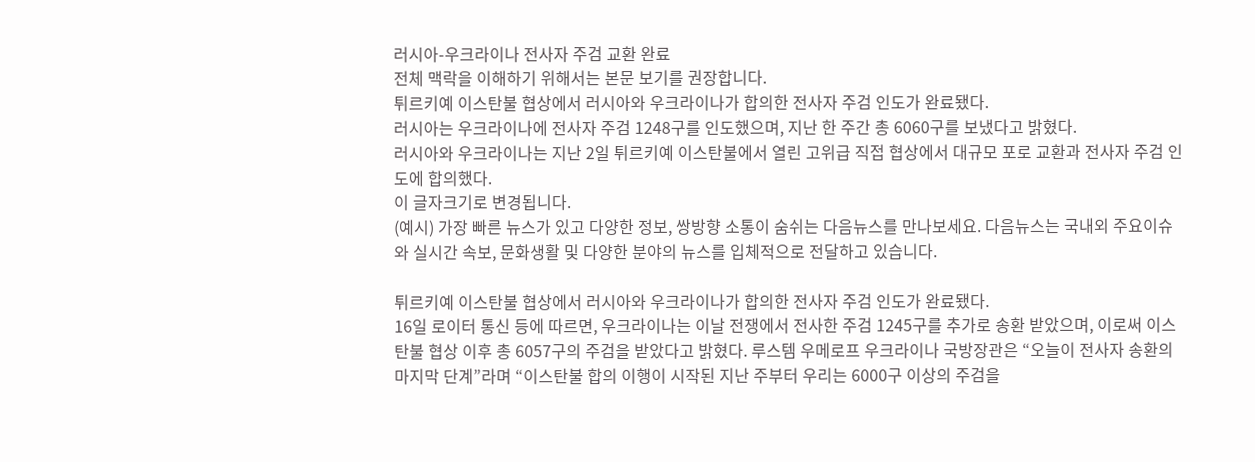러시아-우크라이나 전사자 주검 교환 완료
전체 맥락을 이해하기 위해서는 본문 보기를 권장합니다.
튀르키예 이스탄불 협상에서 러시아와 우크라이나가 합의한 전사자 주검 인도가 완료됐다.
러시아는 우크라이나에 전사자 주검 1248구를 인도했으며, 지난 한 주간 총 6060구를 보냈다고 밝혔다.
러시아와 우크라이나는 지난 2일 튀르키예 이스탄불에서 열린 고위급 직접 협상에서 대규모 포로 교환과 전사자 주검 인도에 합의했다.
이 글자크기로 변경됩니다.
(예시) 가장 빠른 뉴스가 있고 다양한 정보, 쌍방향 소통이 숨쉬는 다음뉴스를 만나보세요. 다음뉴스는 국내외 주요이슈와 실시간 속보, 문화생활 및 다양한 분야의 뉴스를 입체적으로 전달하고 있습니다.

튀르키예 이스탄불 협상에서 러시아와 우크라이나가 합의한 전사자 주검 인도가 완료됐다.
16일 로이터 통신 등에 따르면, 우크라이나는 이날 전쟁에서 전사한 주검 1245구를 추가로 송환 받았으며, 이로써 이스탄불 협상 이후 총 6057구의 주검을 받았다고 밝혔다. 루스템 우메로프 우크라이나 국방장관은 “오늘이 전사자 송환의 마지막 단계”라며 “이스탄불 합의 이행이 시작된 지난 주부터 우리는 6000구 이상의 주검을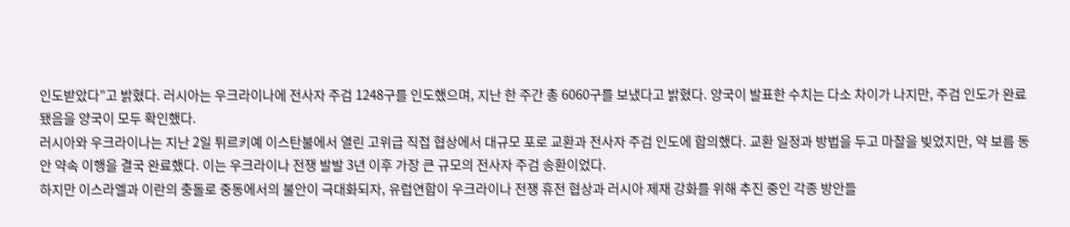인도받았다”고 밝혔다. 러시아는 우크라이나에 전사자 주검 1248구를 인도했으며, 지난 한 주간 총 6060구를 보냈다고 밝혔다. 양국이 발표한 수치는 다소 차이가 나지만, 주검 인도가 완료됐음을 양국이 모두 확인했다.
러시아와 우크라이나는 지난 2일 튀르키예 이스탄불에서 열린 고위급 직접 협상에서 대규모 포로 교환과 전사자 주검 인도에 합의했다. 교환 일정과 방법을 두고 마찰을 빚었지만, 약 보름 동안 약속 이행을 결국 완료했다. 이는 우크라이나 전쟁 발발 3년 이후 가장 큰 규모의 전사자 주검 송환이었다.
하지만 이스라엘과 이란의 충돌로 중동에서의 불안이 극대화되자, 유럽연합이 우크라이나 전쟁 휴전 협상과 러시아 제재 강화를 위해 추진 중인 각종 방안들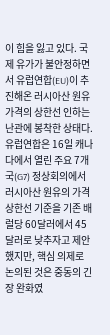이 힘을 잃고 있다. 국제 유가가 불안정하면서 유럽연합(EU)이 추진해온 러시아산 원유 가격의 상한선 인하는 난관에 봉착한 상태다. 유럽연합은 16일 캐나다에서 열린 주요 7개국(G7) 정상회의에서 러시아산 원유의 가격 상한선 기준을 기존 배럴당 60달러에서 45달러로 낮추자고 제안했지만, 핵심 의제로 논의된 것은 중동의 긴장 완화였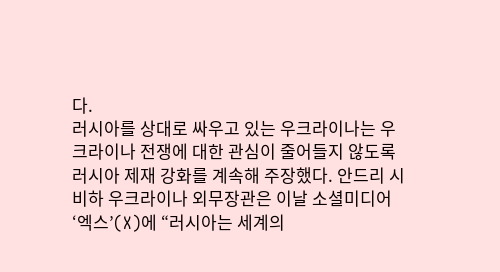다.
러시아를 상대로 싸우고 있는 우크라이나는 우크라이나 전쟁에 대한 관심이 줄어들지 않도록 러시아 제재 강화를 계속해 주장했다. 안드리 시비하 우크라이나 외무장관은 이날 소셜미디어 ‘엑스’(X)에 “러시아는 세계의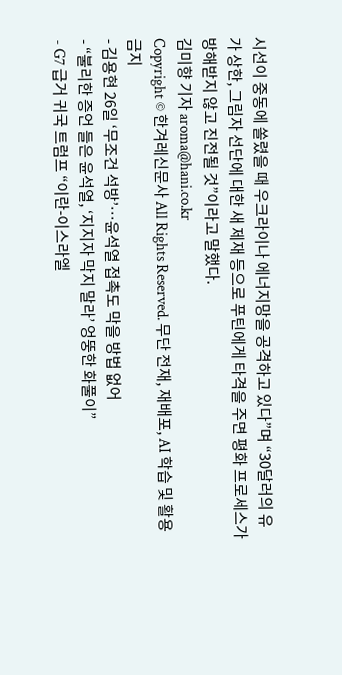시선이 중동에 쏠렸을 때 우크라이나 에너지망을 공격하고 있다”며 “30달러의 유가 상한, 그림자 선단에 대한 새 제재 등으로 푸틴에게 타격을 주면 평화 프로세스가 방해받지 않고 진전될 것”이라고 말했다.
김미향 기자 aroma@hani.co.kr
Copyright © 한겨레신문사 All Rights Reserved. 무단 전재, 재배포, AI 학습 및 활용 금지
- 김용현 26일 ‘무조건 석방’…윤석열 접촉도 막을 방법 없어
- “불리한 증언 들은 윤석열, ‘지지자 막지 말라’ 엉뚱한 화풀이”
- G7 급거 귀국 트럼프 “이란-이스라엘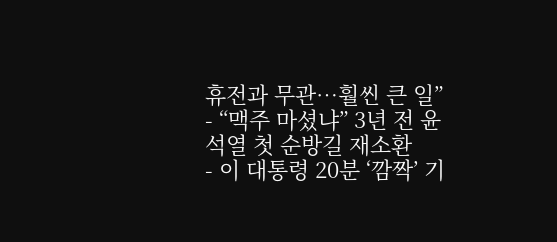휴전과 무관…훨씬 큰 일”
- “맥주 마셨냐” 3년 전 윤석열 첫 순방길 재소환
- 이 대통령 20분 ‘깜짝’ 기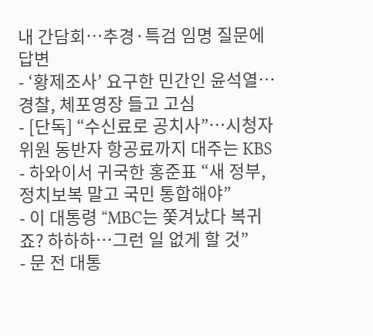내 간담회…추경·특검 임명 질문에 답변
- ‘황제조사’ 요구한 민간인 윤석열…경찰, 체포영장 들고 고심
- [단독] “수신료로 공치사”…시청자위원 동반자 항공료까지 대주는 KBS
- 하와이서 귀국한 홍준표 “새 정부, 정치보복 말고 국민 통합해야”
- 이 대통령 “MBC는 쫓겨났다 복귀죠? 하하하…그런 일 없게 할 것”
- 문 전 대통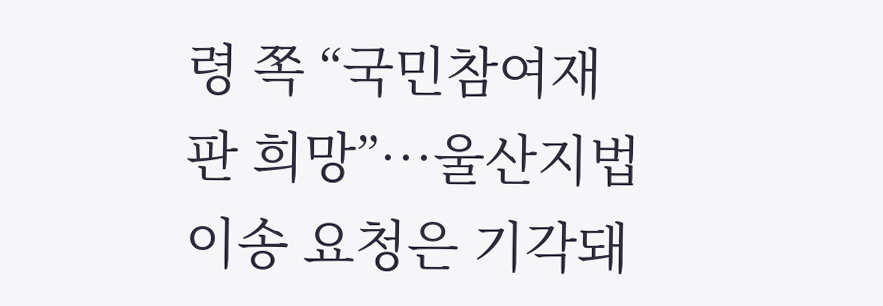령 쪽 “국민참여재판 희망”…울산지법 이송 요청은 기각돼